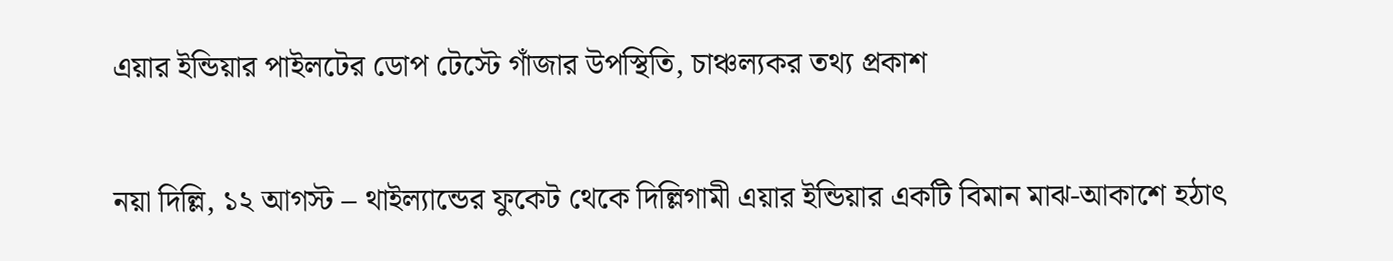এয়ার ইন্ডিয়ার পাইলটের ডোপ টেস্টে গাঁজার উপস্থিতি, চাঞ্চল্যকর তথ্য প্রকাশ

নয়া দিল্লি, ১২ আগস্ট – থাইল্যান্ডের ফুকেট থেকে দিল্লিগামী এয়ার ইন্ডিয়ার একটি বিমান মাঝ-আকাশে হঠাৎ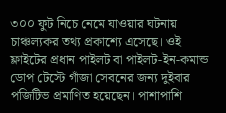৩০০ ফুট নিচে নেমে যাওয়ার ঘটনায় চাঞ্চল্যকর তথ্য প্রকাশ্যে এসেছে। ওই ফ্লাইটের প্রধান পাইলট বা পাইলট-ইন-কমান্ড ডোপ টেস্টে গাঁজা সেবনের জন্য দুইবার পজিটিভ প্রমাণিত হয়েছেন। পাশাপাশি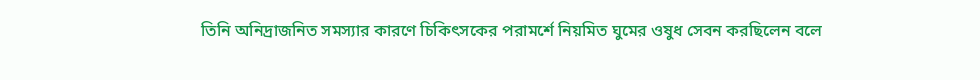তিনি অনিদ্রাজনিত সমস্যার কারণে চিকিৎসকের পরামর্শে নিয়মিত ঘুমের ওষুধ সেবন করছিলেন বলে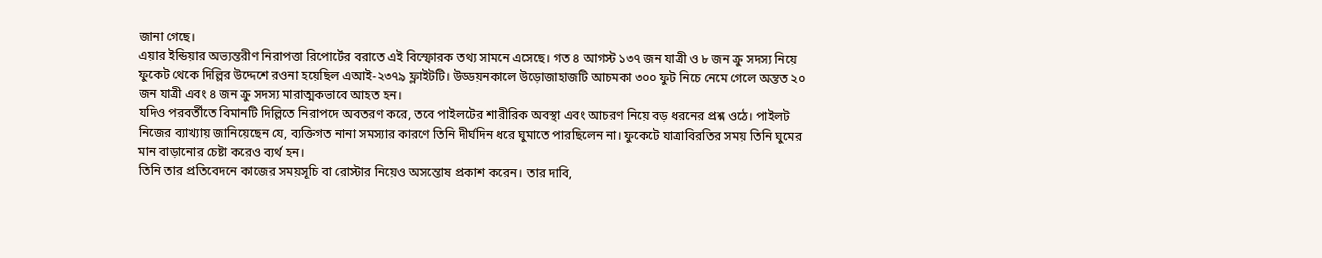জানা গেছে।
এয়ার ইন্ডিয়ার অভ্যন্তরীণ নিরাপত্তা রিপোর্টের বরাতে এই বিস্ফোরক তথ্য সামনে এসেছে। গত ৪ আগস্ট ১৩৭ জন যাত্রী ও ৮ জন ক্রু সদস্য নিয়ে ফুকেট থেকে দিল্লির উদ্দেশে রওনা হয়েছিল এআই-২৩৭৯ ফ্লাইটটি। উড্ডয়নকালে উড়োজাহাজটি আচমকা ৩০০ ফুট নিচে নেমে গেলে অন্তত ২০ জন যাত্রী এবং ৪ জন ক্রু সদস্য মারাত্মকভাবে আহত হন।
যদিও পরবর্তীতে বিমানটি দিল্লিতে নিরাপদে অবতরণ করে, তবে পাইলটের শারীরিক অবস্থা এবং আচরণ নিয়ে বড় ধরনের প্রশ্ন ওঠে। পাইলট নিজের ব্যাখ্যায় জানিয়েছেন যে, ব্যক্তিগত নানা সমস্যার কারণে তিনি দীর্ঘদিন ধরে ঘুমাতে পারছিলেন না। ফুকেটে যাত্রাবিরতির সময় তিনি ঘুমের মান বাড়ানোর চেষ্টা করেও ব্যর্থ হন।
তিনি তার প্রতিবেদনে কাজের সময়সূচি বা রোস্টার নিয়েও অসন্তোষ প্রকাশ করেন। তার দাবি,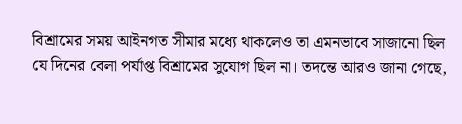বিশ্রামের সময় আইনগত সীমার মধ্যে থাকলেও তা এমনভাবে সাজানো ছিল যে দিনের বেলা পর্যাপ্ত বিশ্রামের সুযোগ ছিল না। তদন্তে আরও জানা গেছে,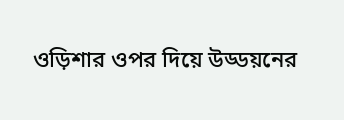ওড়িশার ওপর দিয়ে উড্ডয়নের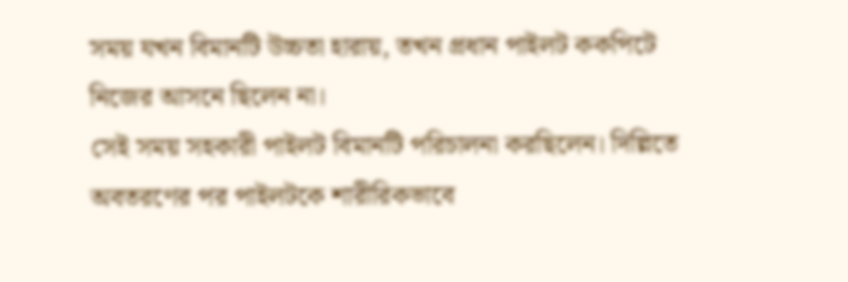সময় যখন বিমানটি উচ্চতা হারায়, তখন প্রধান পাইলট ককপিটে নিজের আসনে ছিলেন না।
সেই সময় সহকারী পাইলট বিমানটি পরিচালনা করছিলেন। দিল্লিতে অবতরণের পর পাইলটকে শারীরিকভাবে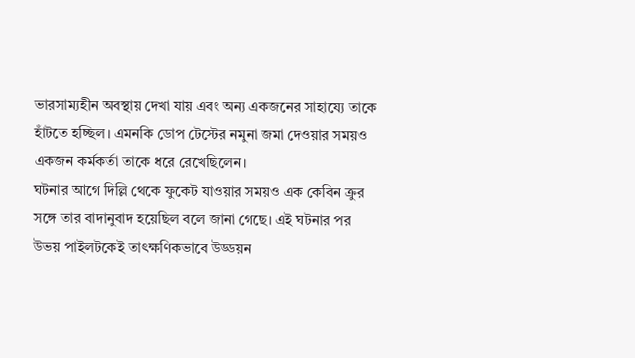ভারসাম্যহীন অবস্থায় দেখা যায় এবং অন্য একজনের সাহায্যে তাকে হাঁটতে হচ্ছিল। এমনকি ডোপ টেস্টের নমুনা জমা দেওয়ার সময়ও একজন কর্মকর্তা তাকে ধরে রেখেছিলেন।
ঘটনার আগে দিল্লি থেকে ফুকেট যাওয়ার সময়ও এক কেবিন ক্রুর সঙ্গে তার বাদানুবাদ হয়েছিল বলে জানা গেছে। এই ঘটনার পর উভয় পাইলটকেই তাৎক্ষণিকভাবে উড্ডয়ন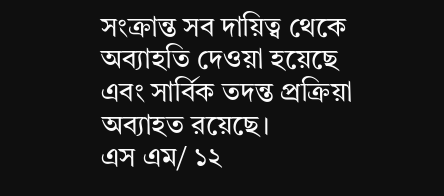সংক্রান্ত সব দায়িত্ব থেকে অব্যাহতি দেওয়া হয়েছে এবং সার্বিক তদন্ত প্রক্রিয়া অব্যাহত রয়েছে।
এস এম/ ১২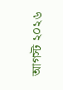আগস্ট ২০২৬